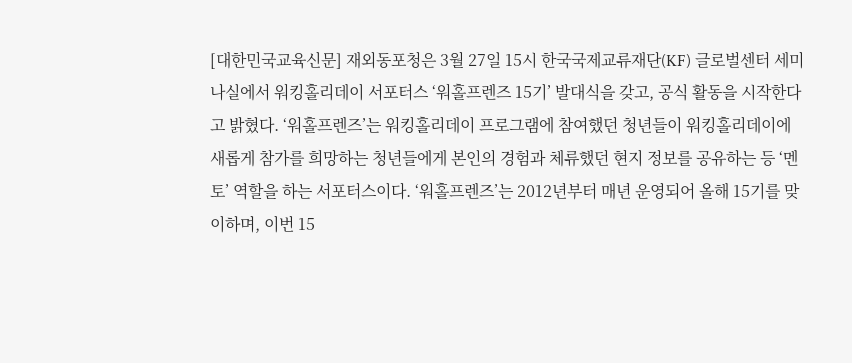[대한민국교육신문] 재외동포청은 3월 27일 15시 한국국제교류재단(KF) 글로벌센터 세미나실에서 워킹홀리데이 서포터스 ‘워홀프렌즈 15기’ 발대식을 갖고, 공식 활동을 시작한다고 밝혔다. ‘워홀프렌즈’는 워킹홀리데이 프로그램에 참여했던 청년들이 워킹홀리데이에 새롭게 참가를 희망하는 청년들에게 본인의 경험과 체류했던 현지 정보를 공유하는 등 ‘멘토’ 역할을 하는 서포터스이다. ‘워홀프렌즈’는 2012년부터 매년 운영되어 올해 15기를 맞이하며, 이번 15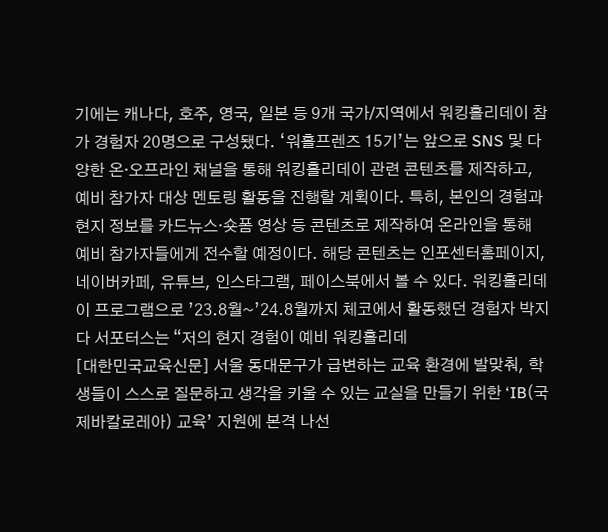기에는 캐나다, 호주, 영국, 일본 등 9개 국가/지역에서 워킹홀리데이 참가 경험자 20명으로 구성됐다. ‘워홀프렌즈 15기’는 앞으로 SNS 및 다양한 온·오프라인 채널을 통해 워킹홀리데이 관련 콘텐츠를 제작하고, 예비 참가자 대상 멘토링 활동을 진행할 계획이다. 특히, 본인의 경험과 현지 정보를 카드뉴스·숏폼 영상 등 콘텐츠로 제작하여 온라인을 통해 예비 참가자들에게 전수할 예정이다. 해당 콘텐츠는 인포센터홈페이지, 네이버카페, 유튜브, 인스타그램, 페이스북에서 볼 수 있다. 워킹홀리데이 프로그램으로 ’23.8월~’24.8월까지 체코에서 활동했던 경험자 박지다 서포터스는 “저의 현지 경험이 예비 워킹홀리데
[대한민국교육신문] 서울 동대문구가 급변하는 교육 환경에 발맞춰, 학생들이 스스로 질문하고 생각을 키울 수 있는 교실을 만들기 위한 ‘IB(국제바칼로레아) 교육’ 지원에 본격 나선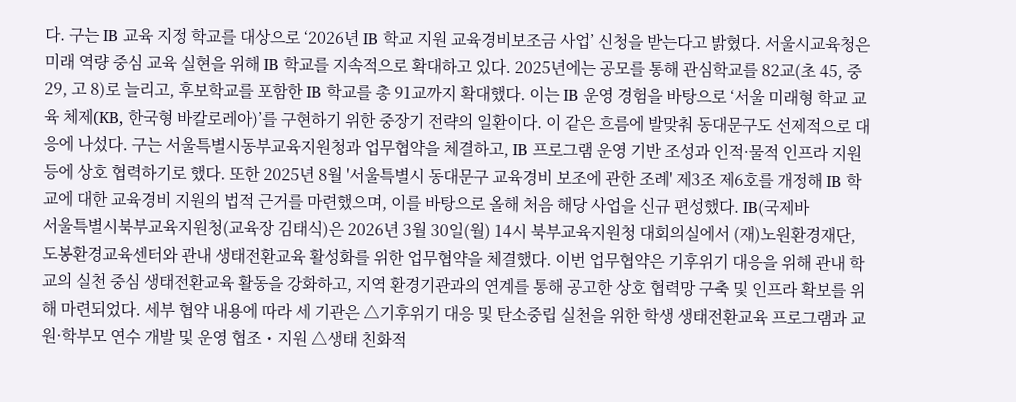다. 구는 IB 교육 지정 학교를 대상으로 ‘2026년 IB 학교 지원 교육경비보조금 사업’ 신청을 받는다고 밝혔다. 서울시교육청은 미래 역량 중심 교육 실현을 위해 IB 학교를 지속적으로 확대하고 있다. 2025년에는 공모를 통해 관심학교를 82교(초 45, 중 29, 고 8)로 늘리고, 후보학교를 포함한 IB 학교를 총 91교까지 확대했다. 이는 IB 운영 경험을 바탕으로 ‘서울 미래형 학교 교육 체제(KB, 한국형 바칼로레아)’를 구현하기 위한 중장기 전략의 일환이다. 이 같은 흐름에 발맞춰 동대문구도 선제적으로 대응에 나섰다. 구는 서울특별시동부교육지원청과 업무협약을 체결하고, IB 프로그램 운영 기반 조성과 인적·물적 인프라 지원 등에 상호 협력하기로 했다. 또한 2025년 8월 '서울특별시 동대문구 교육경비 보조에 관한 조례' 제3조 제6호를 개정해 IB 학교에 대한 교육경비 지원의 법적 근거를 마련했으며, 이를 바탕으로 올해 처음 해당 사업을 신규 편성했다. IB(국제바
서울특별시북부교육지원청(교육장 김태식)은 2026년 3월 30일(월) 14시 북부교육지원청 대회의실에서 (재)노원환경재단, 도봉환경교육센터와 관내 생태전환교육 활성화를 위한 업무협약을 체결했다. 이번 업무협약은 기후위기 대응을 위해 관내 학교의 실천 중심 생태전환교육 활동을 강화하고, 지역 환경기관과의 연계를 통해 공고한 상호 협력망 구축 및 인프라 확보를 위해 마련되었다. 세부 협약 내용에 따라 세 기관은 △기후위기 대응 및 탄소중립 실천을 위한 학생 생태전환교육 프로그램과 교원·학부모 연수 개발 및 운영 협조・지원 △생태 친화적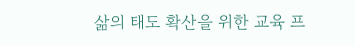삶의 태도 확산을 위한 교육 프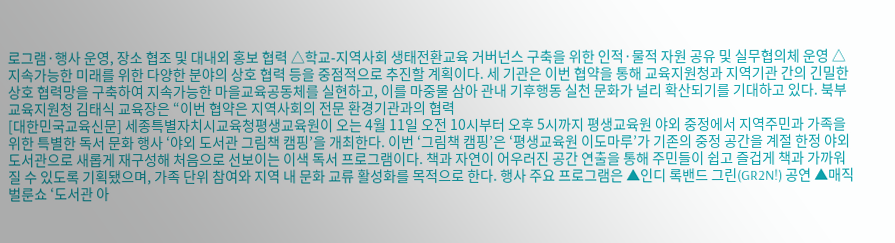로그램·행사 운영, 장소 협조 및 대내외 홍보 협력 △학교-지역사회 생태전환교육 거버넌스 구축을 위한 인적·물적 자원 공유 및 실무협의체 운영 △지속가능한 미래를 위한 다양한 분야의 상호 협력 등을 중점적으로 추진할 계획이다. 세 기관은 이번 협약을 통해 교육지원청과 지역기관 간의 긴밀한 상호 협력망을 구축하여 지속가능한 마을교육공동체를 실현하고, 이를 마중물 삼아 관내 기후행동 실천 문화가 널리 확산되기를 기대하고 있다. 북부교육지원청 김태식 교육장은 “이번 협약은 지역사회의 전문 환경기관과의 협력
[대한민국교육신문] 세종특별자치시교육청평생교육원이 오는 4월 11일 오전 10시부터 오후 5시까지 평생교육원 야외 중정에서 지역주민과 가족을 위한 특별한 독서 문화 행사 ‘야외 도서관 그림책 캠핑’을 개최한다. 이번 ‘그림책 캠핑’은 ‘평생교육원 이도마루’가 기존의 중정 공간을 계절 한정 야외 도서관으로 새롭게 재구성해 처음으로 선보이는 이색 독서 프로그램이다. 책과 자연이 어우러진 공간 연출을 통해 주민들이 쉽고 즐겁게 책과 가까워질 수 있도록 기획됐으며, 가족 단위 참여와 지역 내 문화 교류 활성화를 목적으로 한다. 행사 주요 프로그램은 ▲인디 록밴드 그린(GR2N!) 공연 ▲매직벌룬쇼 ‘도서관 아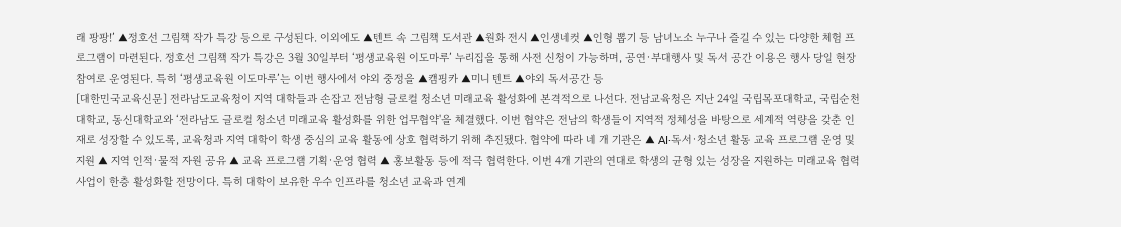래 팡팡!’ ▲정호선 그림책 작가 특강 등으로 구성된다. 이외에도 ▲텐트 속 그림책 도서관 ▲원화 전시 ▲인생네컷 ▲인형 뽑기 등 남녀노소 누구나 즐길 수 있는 다양한 체험 프로그램이 마련된다. 정호선 그림책 작가 특강은 3월 30일부터 ‘평생교육원 이도마루’ 누리집을 통해 사전 신청이 가능하며, 공연·부대행사 및 독서 공간 이용은 행사 당일 현장 참여로 운영된다. 특히 ‘평생교육원 이도마루’는 이번 행사에서 야외 중정을 ▲캠핑카 ▲미니 텐트 ▲야외 독서공간 등
[대한민국교육신문] 전라남도교육청이 지역 대학들과 손잡고 전남형 글로컬 청소년 미래교육 활성화에 본격적으로 나선다. 전남교육청은 지난 24일 국립목포대학교, 국립순천대학교, 동신대학교와 ‘전라남도 글로컬 청소년 미래교육 활성화를 위한 업무협약'을 체결했다. 이번 협약은 전남의 학생들이 지역적 정체성을 바탕으로 세계적 역량을 갖춘 인재로 성장할 수 있도록, 교육청과 지역 대학이 학생 중심의 교육 활동에 상호 협력하기 위해 추진됐다. 협약에 따라 네 개 기관은 ▲ AI·독서·청소년 활동 교육 프로그램 운영 및 지원 ▲ 지역 인적·물적 자원 공유 ▲ 교육 프로그램 기획·운영 협력 ▲ 홍보활동 등에 적극 협력한다. 이번 4개 기관의 연대로 학생의 균형 있는 성장을 지원하는 미래교육 협력 사업이 한층 활성화할 전망이다. 특히 대학이 보유한 우수 인프라를 청소년 교육과 연계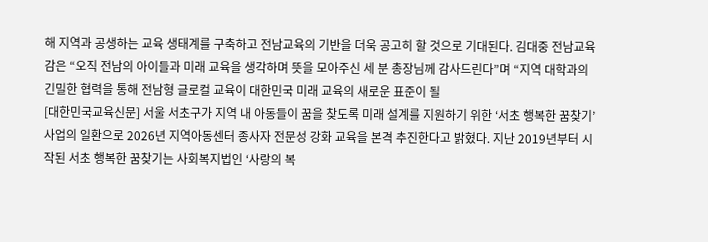해 지역과 공생하는 교육 생태계를 구축하고 전남교육의 기반을 더욱 공고히 할 것으로 기대된다. 김대중 전남교육감은 “오직 전남의 아이들과 미래 교육을 생각하며 뜻을 모아주신 세 분 총장님께 감사드린다”며 “지역 대학과의 긴밀한 협력을 통해 전남형 글로컬 교육이 대한민국 미래 교육의 새로운 표준이 될
[대한민국교육신문] 서울 서초구가 지역 내 아동들이 꿈을 찾도록 미래 설계를 지원하기 위한 ‘서초 행복한 꿈찾기’ 사업의 일환으로 2026년 지역아동센터 종사자 전문성 강화 교육을 본격 추진한다고 밝혔다. 지난 2019년부터 시작된 서초 행복한 꿈찾기는 사회복지법인 ‘사랑의 복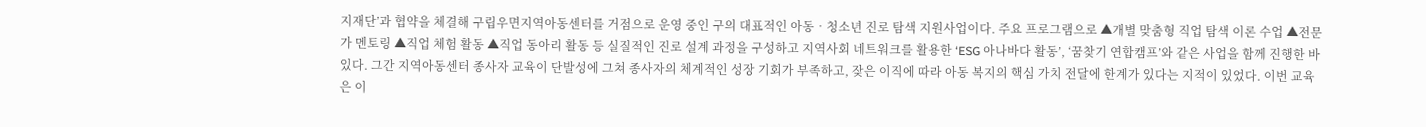지재단’과 협약을 체결해 구립우면지역아동센터를 거점으로 운영 중인 구의 대표적인 아동‧청소년 진로 탐색 지원사업이다. 주요 프로그램으로 ▲개별 맞춤형 직업 탐색 이론 수업 ▲전문가 멘토링 ▲직업 체험 활동 ▲직업 동아리 활동 등 실질적인 진로 설계 과정을 구성하고 지역사회 네트워크를 활용한 ‘ESG 아나바다 활동’, ‘꿈찾기 연합캠프’와 같은 사업을 함께 진행한 바 있다. 그간 지역아동센터 종사자 교육이 단발성에 그쳐 종사자의 체계적인 성장 기회가 부족하고, 잦은 이직에 따라 아동 복지의 핵심 가치 전달에 한계가 있다는 지적이 있었다. 이번 교육은 이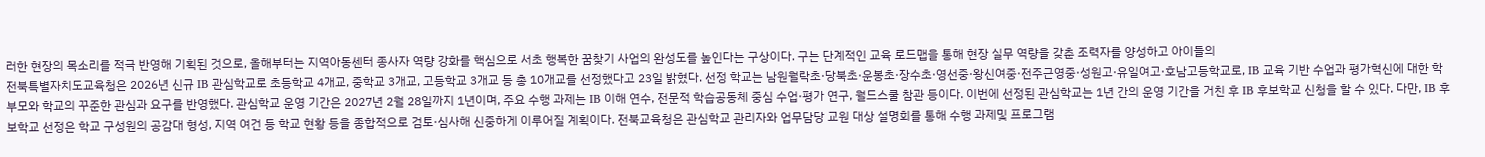러한 현장의 목소리를 적극 반영해 기획된 것으로, 올해부터는 지역아동센터 종사자 역량 강화를 핵심으로 서초 행복한 꿈찾기 사업의 완성도를 높인다는 구상이다. 구는 단계적인 교육 로드맵을 통해 현장 실무 역량을 갖춘 조력자를 양성하고 아이들의
전북특별자치도교육청은 2026년 신규 IB 관심학교로 초등학교 4개교, 중학교 3개교, 고등학교 3개교 등 총 10개교를 선정했다고 23일 밝혔다. 선정 학교는 남원월락초·당북초·운봉초·장수초·영선중·왕신여중·전주근영중·성원고·유일여고·호남고등학교로, IB 교육 기반 수업과 평가혁신에 대한 학부모와 학교의 꾸준한 관심과 요구를 반영했다. 관심학교 운영 기간은 2027년 2월 28일까지 1년이며, 주요 수행 과제는 IB 이해 연수, 전문적 학습공동체 중심 수업·평가 연구, 월드스쿨 참관 등이다. 이번에 선정된 관심학교는 1년 간의 운영 기간을 거친 후 IB 후보학교 신청을 할 수 있다. 다만, IB 후보학교 선정은 학교 구성원의 공감대 형성, 지역 여건 등 학교 현황 등을 종합적으로 검토·심사해 신중하게 이루어질 계획이다. 전북교육청은 관심학교 관리자와 업무담당 교원 대상 설명회를 통해 수행 과제및 프로그램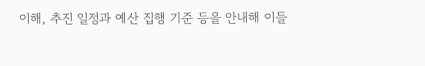이해, 추진 일정과 예산 집행 기준 등을 안내해 이들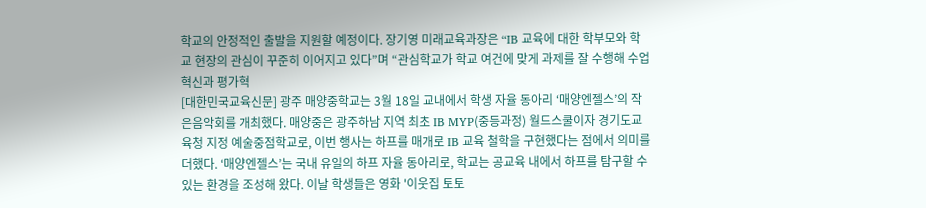학교의 안정적인 출발을 지원할 예정이다. 장기영 미래교육과장은 “IB 교육에 대한 학부모와 학교 현장의 관심이 꾸준히 이어지고 있다”며 “관심학교가 학교 여건에 맞게 과제를 잘 수행해 수업 혁신과 평가혁
[대한민국교육신문] 광주 매양중학교는 3월 18일 교내에서 학생 자율 동아리 ‘매양엔젤스’의 작은음악회를 개최했다. 매양중은 광주하남 지역 최초 IB MYP(중등과정) 월드스쿨이자 경기도교육청 지정 예술중점학교로, 이번 행사는 하프를 매개로 IB 교육 철학을 구현했다는 점에서 의미를 더했다. ‘매양엔젤스’는 국내 유일의 하프 자율 동아리로, 학교는 공교육 내에서 하프를 탐구할 수 있는 환경을 조성해 왔다. 이날 학생들은 영화 '이웃집 토토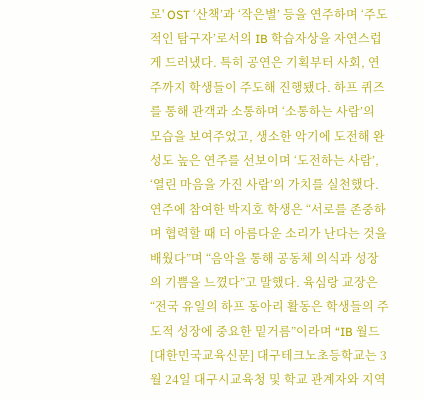로' OST ‘산책’과 ‘작은별’ 등을 연주하며 ‘주도적인 탐구자’로서의 IB 학습자상을 자연스럽게 드러냈다. 특히 공연은 기획부터 사회, 연주까지 학생들이 주도해 진행됐다. 하프 퀴즈를 통해 관객과 소통하며 ‘소통하는 사람’의 모습을 보여주었고, 생소한 악기에 도전해 완성도 높은 연주를 선보이며 ‘도전하는 사람’, ‘열린 마음을 가진 사람’의 가치를 실천했다. 연주에 참여한 박지호 학생은 “서로를 존중하며 협력할 때 더 아름다운 소리가 난다는 것을 배웠다”며 “음악을 통해 공동체 의식과 성장의 기쁨을 느꼈다”고 말했다. 육심랑 교장은 “전국 유일의 하프 동아리 활동은 학생들의 주도적 성장에 중요한 밑거름”이라며 “IB 월드
[대한민국교육신문] 대구테크노초등학교는 3월 24일 대구시교육청 및 학교 관계자와 지역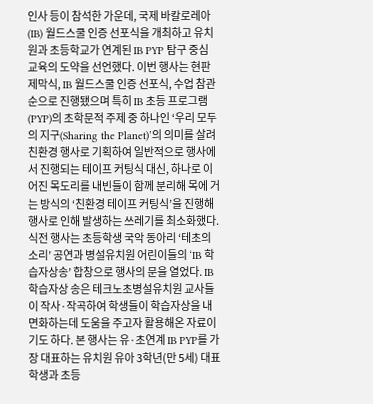인사 등이 참석한 가운데, 국제 바칼로레아(IB) 월드스쿨 인증 선포식을 개최하고 유치원과 초등학교가 연계된 IB PYP 탐구 중심 교육의 도약을 선언했다. 이번 행사는 현판 제막식, IB 월드스쿨 인증 선포식, 수업 참관 순으로 진행됐으며 특히 IB 초등 프로그램(PYP)의 초학문적 주제 중 하나인 ‘우리 모두의 지구(Sharing the Planet)’의 의미를 살려 친환경 행사로 기획하여 일반적으로 행사에서 진행되는 테이프 커팅식 대신, 하나로 이어진 목도리를 내빈들이 함께 분리해 목에 거는 방식의 ‘친환경 테이프 커팅식’을 진행해 행사로 인해 발생하는 쓰레기를 최소화했다. 식전 행사는 초등학생 국악 동아리 ‘테초의 소리’ 공연과 병설유치원 어린이들의 ‘IB 학습자상송’ 합창으로 행사의 문을 열었다. IB 학습자상 송은 테크노초병설유치원 교사들이 작사·작곡하여 학생들이 학습자상을 내면화하는데 도움을 주고자 활용해온 자료이기도 하다. 본 행사는 유·초연계 IB PYP를 가장 대표하는 유치원 유아 3학년(만 5세) 대표 학생과 초등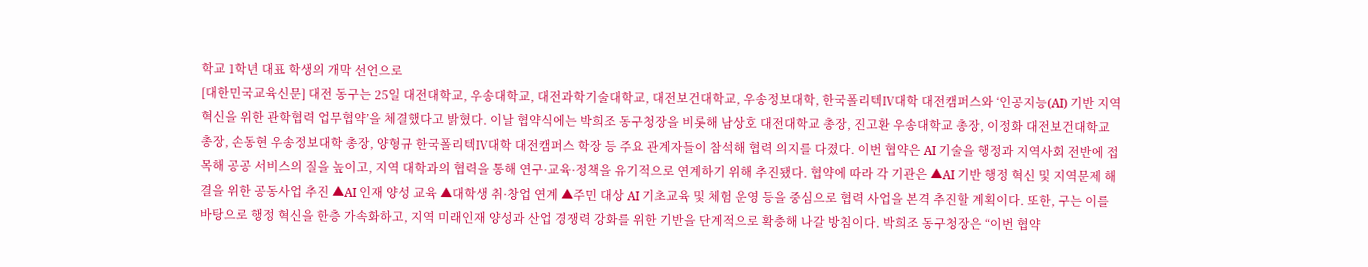학교 1학년 대표 학생의 개막 선언으로
[대한민국교육신문] 대전 동구는 25일 대전대학교, 우송대학교, 대전과학기술대학교, 대전보건대학교, 우송정보대학, 한국폴리텍Ⅳ대학 대전캠퍼스와 ‘인공지능(AI) 기반 지역혁신을 위한 관학협력 업무협약’을 체결했다고 밝혔다. 이날 협약식에는 박희조 동구청장을 비롯해 남상호 대전대학교 총장, 진고환 우송대학교 총장, 이정화 대전보건대학교 총장, 손동현 우송정보대학 총장, 양형규 한국폴리텍Ⅳ대학 대전캠퍼스 학장 등 주요 관계자들이 참석해 협력 의지를 다졌다. 이번 협약은 AI 기술을 행정과 지역사회 전반에 접목해 공공 서비스의 질을 높이고, 지역 대학과의 협력을 통해 연구·교육·정책을 유기적으로 연계하기 위해 추진됐다. 협약에 따라 각 기관은 ▲AI 기반 행정 혁신 및 지역문제 해결을 위한 공동사업 추진 ▲AI 인재 양성 교육 ▲대학생 취·창업 연계 ▲주민 대상 AI 기초교육 및 체험 운영 등을 중심으로 협력 사업을 본격 추진할 계획이다. 또한, 구는 이를 바탕으로 행정 혁신을 한층 가속화하고, 지역 미래인재 양성과 산업 경쟁력 강화를 위한 기반을 단계적으로 확충해 나갈 방침이다. 박희조 동구청장은 “이번 협약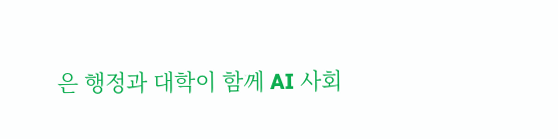은 행정과 대학이 함께 AI 사회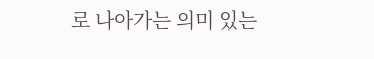로 나아가는 의미 있는